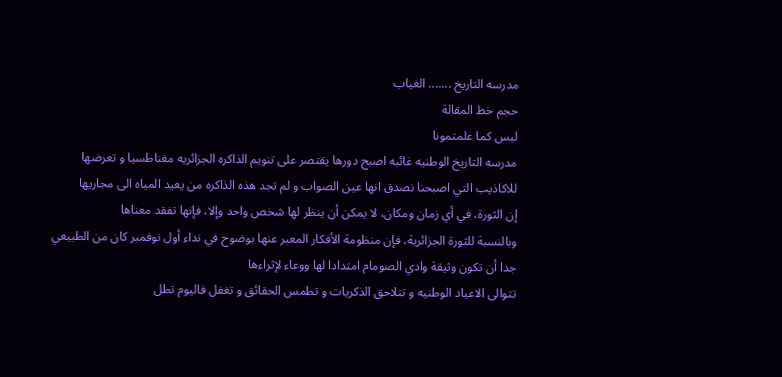مدرسه التاريخ ....... الغياب
حجم خط المقالة
ليس كما علمتمونا
مدرسه التاريخ الوطنيه غائبه اصبح دورها يقتصر على تنويم الذاكره الجزائريه مغناطسيا و تعرضها للاكاذيب التي اصبحنا نصدق انها عين الصواب و لم تجد هذه الذاكره من يعيد المياه الى مجاريها
إن الثورة، في أي زمان ومكان، لا يمكن أن ينظر لها شخص واحد وإلا، فإنها تفقد معناها
وبالنسبة للثورة الجزائرية، فإن منظومة الأفكار المعبر عنها بوضوح في نداء أول نوفمبر كان من الطبيعي جدا أن تكون وثيقة وادي الصومام امتدادا لها ووعاء لإثراءها
تتوالى الاعياد الوطنيه و تتلاحق الذكريات و تطمس الحقائق و تغفل فاليوم تطل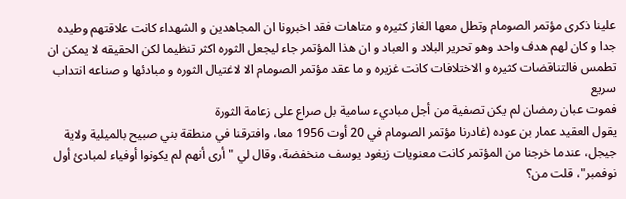علينا ذكرى مؤتمر الصومام وتطل معها الغاز كثيره و متاهات فقد اخبرونا ان المجاهدين و الشهداء كانت علاقتهم وطيده جدا و كان لهم هدف واحد وهو تحرير البلاد و العباد و ان هذا المؤتمر جاء ليجعل الثوره اكثر تنظيما لكن الحقيقه لا يمكن ان تطمس فالتناقضات كثيره و الاختلافات كانت غزيره و ما عقد مؤتمر الصومام الا لاغتيال الثوره و مبادئها و صناعه انتداب سريع
فموت عبان رمضان لم يكن تصفية من أجل مباديء سامية بل صراع على زعامة الثورة
يقول العقيد عمار بن عوده (غادرنا مؤتمر الصومام في 20 أوت 1956 معا، وافترقنا في منطقة بني صبيح بالميلية ولاية جيجل، عندما خرجنا من المؤتمر كانت معنويات زيغود يوسف منخفضة، وقال لي "أرى أنهم لم يكونوا أوفياء لمبادئ أول نوفمبر"، قلت من؟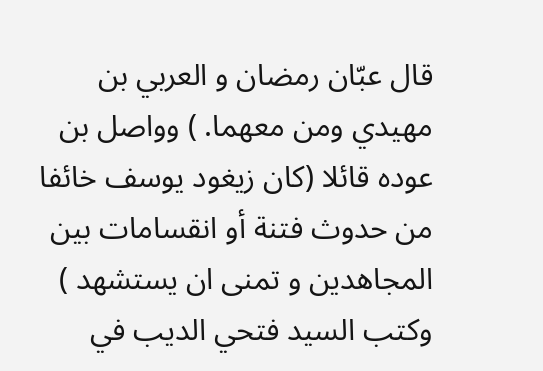قال عبّان رمضان و العربي بن مهيدي ومن معهما. ) وواصل بن عوده قائلا (كان زيغود يوسف خائفا من حدوث فتنة أو انقسامات بين المجاهدين و تمنى ان يستشهد )
وكتب السيد فتحي الديب في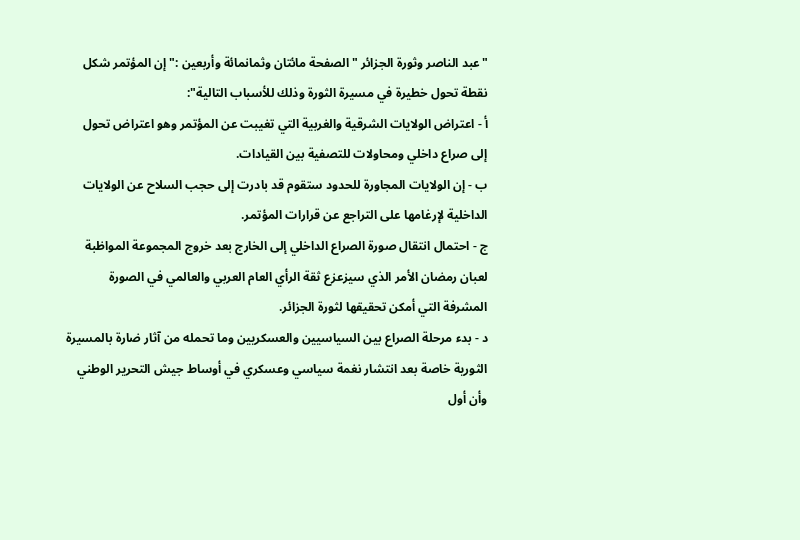"عبد الناصر وثورة الجزائر "الصفحة مائتان وثمانمائة وأربعين :"إن المؤتمر شكل نقطة تحول خطيرة في مسيرة الثورة وذلك للأسباب التالية":
أ - اعتراض الولايات الشرقية والغربية التي تغيبت عن المؤتمر وهو اعتراض تحول إلى صراع داخلي ومحاولات للتصفية بين القيادات.
ب - إن الولايات المجاورة للحدود ستقوم قد بادرت إلى حجب السلاح عن الولايات الداخلية لإرغامها على التراجع عن قرارات المؤتمر.
ج - احتمال انتقال صورة الصراع الداخلي إلى الخارج بعد خروج المجموعة المواظبة لعبان رمضان الأمر الذي سيزعزع ثقة الرأي العام العربي والعالمي في الصورة المشرفة التي أمكن تحقيقها لثورة الجزائر.
د - بدء مرحلة الصراع بين السياسيين والعسكريين وما تحمله من آثار ضارة بالمسيرة الثورية خاصة بعد انتشار نغمة سياسي وعسكري في أوساط جيش التحرير الوطني وأن أول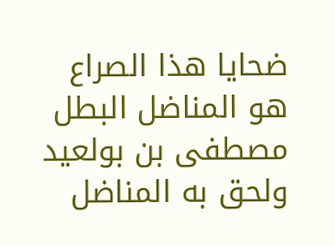ضحايا هذا الصراع هو المناضل البطل مصطفى بن بولعيد ولحق به المناضل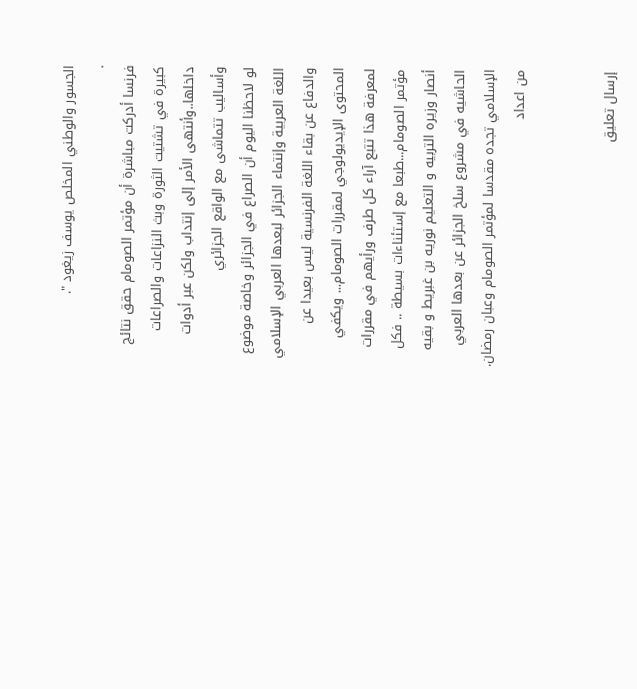الجسور والوطني المخلص يوسف زيغود ".
.
فرنسا أدركت مباشرة أن مؤتمر الصومام حقق نتائج كبيرة في تشتيت الثورة وبث النزاعات والصراعات داخلها..وأنتهى الأمر إلى إنتداب ولكن عبر أدوات وأساليب تتماشى مع الواقع الجزائري
لو لاحظنا اليوم أن الصراع في الجزائر وخاصة موضوع اللغة العربية وإنتماء الجزائر لبعدها العربي الإسلامي والدفاع عن بقاء اللغة الفرنسية ليس بعيدا عن المحتوى الإيديولوجي لمقررات الصومام... ويكفي لمعرفة هذا تتبع آراء كل طرف ورأيهم في مقررات مؤتمر الصومام...طبعا مع إستئناءات بسيطة .. فكل أنصار وزيره التربيه و التعليم نوريه بن غبريط و بقيه الحاشيه في مشروع سلخ الجزائر عن بعدها العربي الإسلامي تجده مقدسا لمؤتمر الصومام وعبان رمضان.
من اعداد


إرسال تعليق